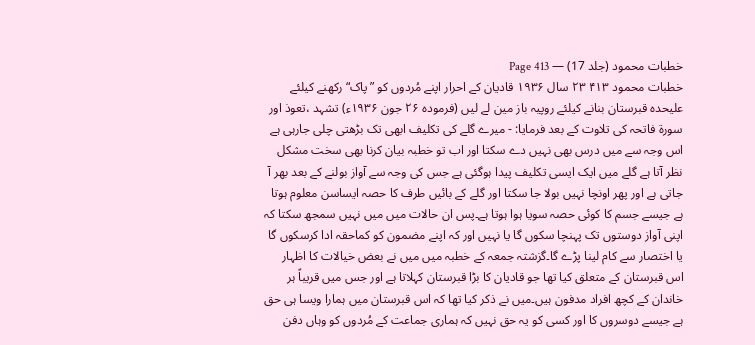خطبات محمود (جلد 17) — Page 413
خطبات محمود ۴۱۳ ۲۳ سال ۱۹۳۶ قادیان کے احرار اپنے مُردوں کو ”پاک“ رکھنے کیلئے علیحدہ قبرستان بنانے کیلئے روپیہ باز مین لے لیں (فرموده ۲۶ جون ۱۹۳۶ء) تشہد ،تعوذ اور سورۃ فاتحہ کی تلاوت کے بعد فرمایا: - میرے گلے کی تکلیف ابھی تک بڑھتی چلی جارہی ہے اس وجہ سے میں درس بھی نہیں دے سکتا اور اب تو خطبہ بیان کرنا بھی سخت مشکل نظر آتا ہے گلے میں ایک ایسی تکلیف پیدا ہوگئی ہے جس کی وجہ سے آواز بولنے کے بعد بھر آ جاتی ہے اور پھر اونچا نہیں بولا جا سکتا اور گلے کے بائیں طرف کا حصہ ایساسن معلوم ہوتا ہے جیسے جسم کا کوئی حصہ سویا ہوا ہوتا ہے۔پس ان حالات میں میں نہیں سمجھ سکتا کہ اپنی آواز دوستوں تک پہنچا سکوں گا یا نہیں اور کہ اپنے مضمون کو کماحقہ ادا کرسکوں گا یا اختصار سے کام لینا پڑے گا۔گزشتہ جمعہ کے خطبہ میں میں نے بعض خیالات کا اظہار اس قبرستان کے متعلق کیا تھا جو قادیان کا بڑا قبرستان کہلاتا ہے اور جس میں قریباً ہر خاندان کے کچھ افراد مدفون ہیں۔میں نے ذکر کیا تھا کہ اس قبرستان میں ہمارا ویسا ہی حق ہے جیسے دوسروں کا اور کسی کو یہ حق نہیں کہ ہماری جماعت کے مُردوں کو وہاں دفن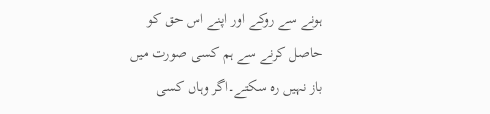ہونے سے روکے اور اپنے اس حق کو حاصل کرنے سے ہم کسی صورت میں باز نہیں رہ سکتے۔اگر وہاں کسی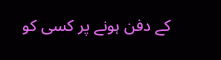کے دفن ہونے پر کسی کو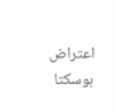اعتراض ہوسکتا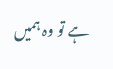ہے تو وہ ہمیں